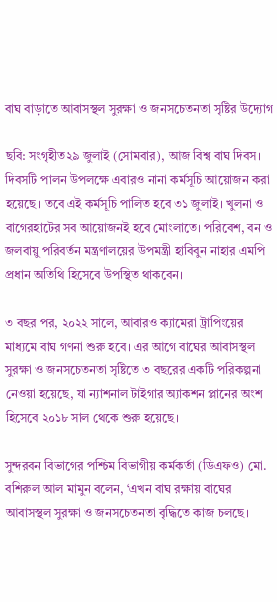বাঘ বাড়াতে আবাসস্থল সুরক্ষা ও জনসচেতনতা সৃষ্টির উদ্যোগ

ছবি: সংগৃহীত২৯ জুলাই (সোমবার), আজ বিশ্ব বাঘ দিবস। দিবসটি পালন উপলক্ষে এবারও নানা কর্মসূচি আয়োজন করা হয়েছে। তবে এই কর্মসূচি পালিত হবে ৩১ জুলাই। খুলনা ও বাগেরহাটের সব আয়োজনই হবে মোংলাতে। পরিবেশ, বন ও জলবায়ু পরিবর্তন মন্ত্রণালয়ের উপমন্ত্রী হাবিবুন নাহার এমপি প্রধান অতিথি হিসেবে উপস্থিত থাকবেন।

৩ বছর পর, ২০২২ সালে, আবারও ক্যামেরা ট্রাপিংয়ের মাধ্যমে বাঘ গণনা শুরু হবে। এর আগে বাঘের আবাসস্থল সুরক্ষা ও জনসচেতনতা সৃষ্টিতে ৩ বছরের একটি পরিকল্পনা নেওয়া হয়েছে, যা ন্যাশনাল টাইগার অ্যাকশন প্লানের অংশ হিসেবে ২০১৮ সাল থেকে শুরু হয়েছে।

সুন্দরবন বিভাগের পশ্চিম বিভাগীয় কর্মকর্তা (ডিএফও) মো. বশিরুল আল মামুন বলেন, ‘এখন বাঘ রক্ষায় বাঘের আবাসস্থল সুরক্ষা ও জনসচেতনতা বৃদ্ধিতে কাজ চলছে।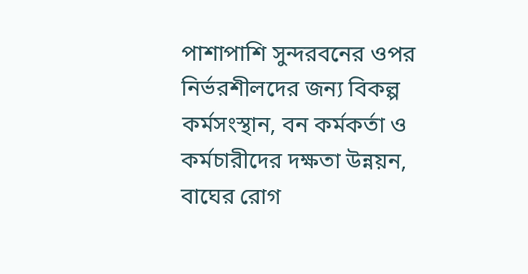পাশাপাশি সুন্দরবনের ওপর নির্ভরশীলদের জন্য বিকল্প কর্মসংস্থান, বন কর্মকর্তা ও কর্মচারীদের দক্ষতা উন্নয়ন, বাঘের রোগ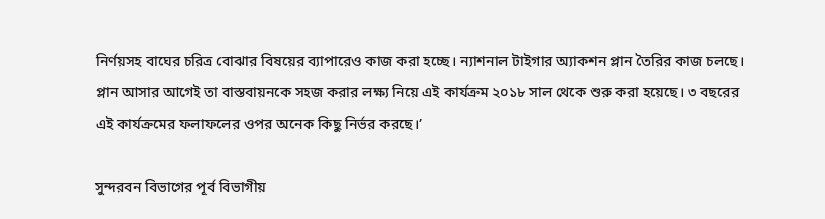নির্ণয়সহ বাঘের চরিত্র বোঝার বিষয়ের ব্যাপারেও কাজ করা হচ্ছে। ন্যাশনাল টাইগার অ্যাকশন প্লান তৈরির কাজ চলছে। প্লান আসার আগেই তা বাস্তবায়নকে সহজ করার লক্ষ্য নিয়ে এই কার্যক্রম ২০১৮ সাল থেকে শুরু করা হয়েছে। ৩ বছরের এই কার্যক্রমের ফলাফলের ওপর অনেক কিছু নির্ভর করছে।’

সুন্দরবন বিভাগের পূর্ব বিভাগীয়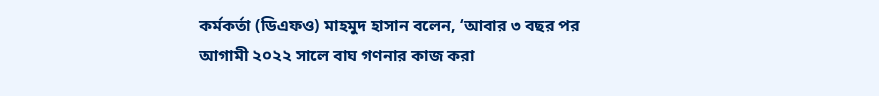কর্মকর্তা (ডিএফও) মাহমুদ হাসান বলেন, ‘আবার ৩ বছর পর আগামী ২০২২ সালে বাঘ গণনার কাজ করা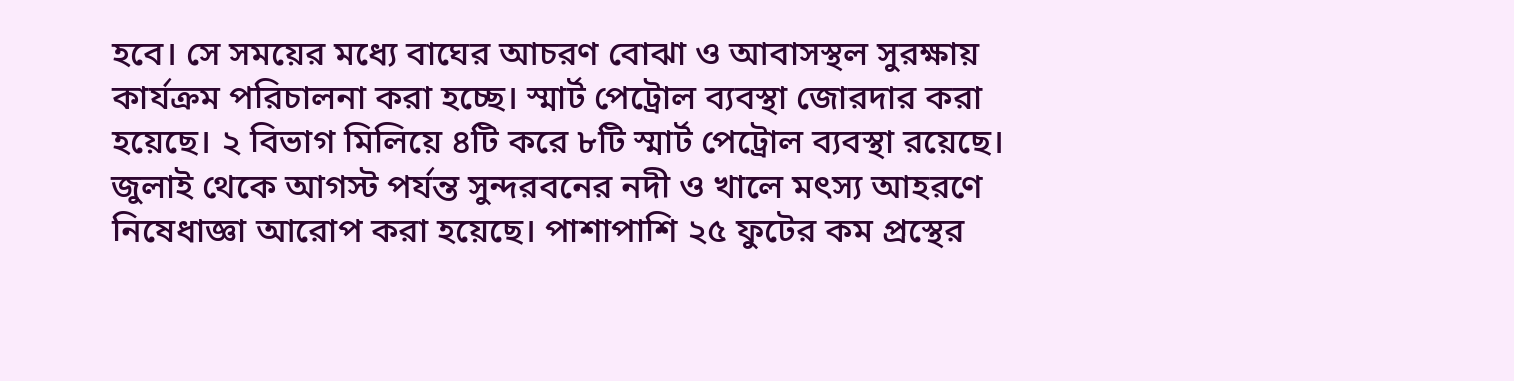হবে। সে সময়ের মধ্যে বাঘের আচরণ বোঝা ও আবাসস্থল সুরক্ষায় কার্যক্রম পরিচালনা করা হচ্ছে। স্মার্ট পেট্রোল ব্যবস্থা জোরদার করা হয়েছে। ২ বিভাগ মিলিয়ে ৪টি করে ৮টি স্মার্ট পেট্রোল ব্যবস্থা রয়েছে। জুলাই থেকে আগস্ট পর্যন্ত সুন্দরবনের নদী ও খালে মৎস্য আহরণে নিষেধাজ্ঞা আরোপ করা হয়েছে। পাশাপাশি ২৫ ফুটের কম প্রস্থের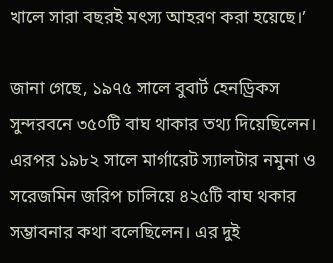খালে সারা বছরই মৎস্য আহরণ করা হয়েছে।’

জানা গেছে, ১৯৭৫ সালে বুবার্ট হেনড্রিকস সুন্দরবনে ৩৫০টি বাঘ থাকার তথ্য দিয়েছিলেন। এরপর ১৯৮২ সালে মার্গারেট স্যালটার নমুনা ও সরেজমিন জরিপ চালিয়ে ৪২৫টি বাঘ থকার সম্ভাবনার কথা বলেছিলেন। এর দুই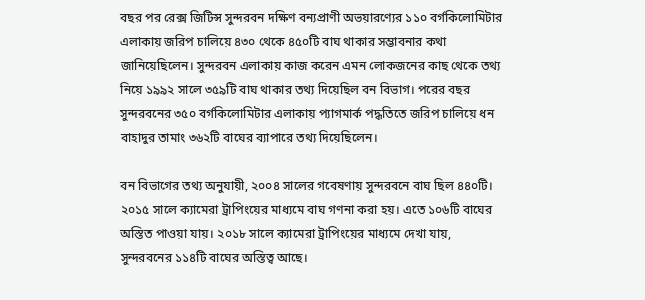বছর পর রেক্স জিটিন্স সুন্দরবন দক্ষিণ বন্যপ্রাণী অভয়ারণ্যের ১১০ বর্গকিলোমিটার এলাকায় জরিপ চালিয়ে ৪৩০ থেকে ৪৫০টি বাঘ থাকার সম্ভাবনার কথা জানিয়েছিলেন। সুন্দরবন এলাকায় কাজ করেন এমন লোকজনের কাছ থেকে তথ্য নিয়ে ১৯৯২ সালে ৩৫৯টি বাঘ থাকার তথ্য দিয়েছিল বন বিভাগ। পরের বছর সুন্দরবনের ৩৫০ বর্গকিলোমিটার এলাকায় প্যাগমার্ক পদ্ধতিতে জরিপ চালিয়ে ধন বাহাদুর তামাং ৩৬২টি বাঘের ব্যাপারে তথ্য দিয়েছিলেন।

বন বিভাগের তথ্য অনুযায়ী, ২০০৪ সালের গবেষণায় সুন্দরবনে বাঘ ছিল ৪৪০টি। ২০১৫ সালে ক্যামেরা ট্রাপিংয়ের মাধ্যমে বাঘ গণনা করা হয়। এতে ১০৬টি বাঘের অস্তিত পাওয়া যায়। ২০১৮ সালে ক্যামেরা ট্রাপিংয়ের মাধ্যমে দেখা যায়, সুন্দরবনের ১১৪টি বাঘের অস্তিত্ব আছে।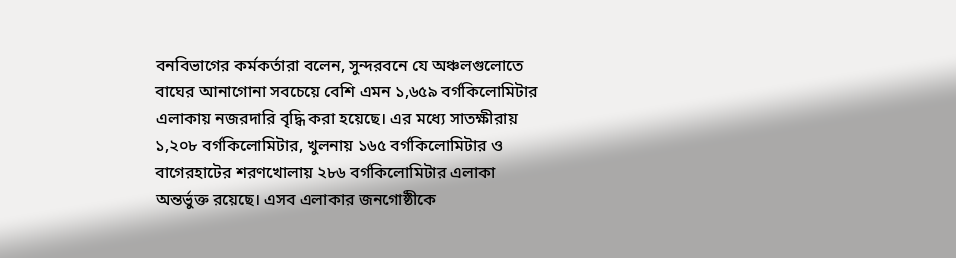বনবিভাগের কর্মকর্তারা বলেন, সুন্দরবনে যে অঞ্চলগুলোতে বাঘের আনাগোনা সবচেয়ে বেশি এমন ১,৬৫৯ বর্গকিলোমিটার এলাকায় নজরদারি বৃদ্ধি করা হয়েছে। এর মধ্যে সাতক্ষীরায় ১,২০৮ বর্গকিলোমিটার, খুলনায় ১৬৫ বর্গকিলোমিটার ও বাগেরহাটের শরণখোলায় ২৮৬ বর্গকিলোমিটার এলাকা অন্তর্ভুক্ত রয়েছে। এসব এলাকার জনগোষ্ঠীকে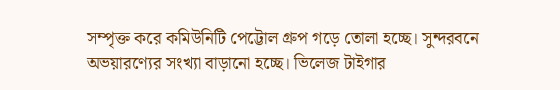সম্পৃক্ত করে কমিউনিটি পেট্টোল গ্রুপ গড়ে তোলা হচ্ছে। সুন্দরবনে অভয়ারণ্যের সংখ্যা বাড়ানো হচ্ছে। ভিলেজ টাইগার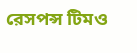রেসপন্স টিমও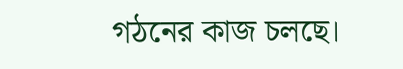গঠনের কাজ চলছে।